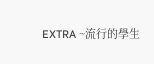EXTRA ~流行的學生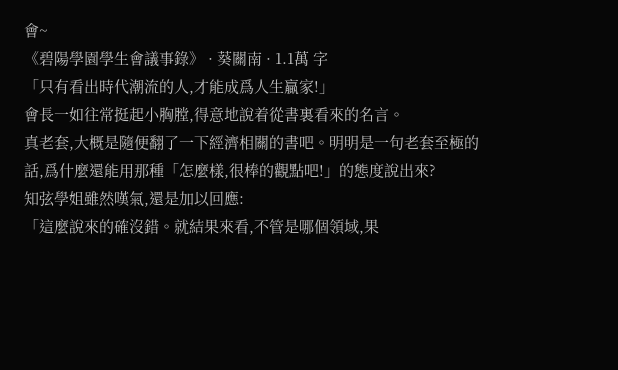會~
《碧陽學園學生會議事錄》 · 葵關南 · 1.1萬 字
「只有看出時代潮流的人,才能成爲人生贏家!」
會長一如往常挺起小胸膛,得意地說着從書裏看來的名言。
真老套,大概是隨便翻了一下經濟相關的書吧。明明是一句老套至極的話,爲什麼還能用那種「怎麼樣,很棒的觀點吧!」的態度說出來?
知弦學姐雖然嘆氣,還是加以回應:
「這麼說來的確沒錯。就結果來看,不管是哪個領域,果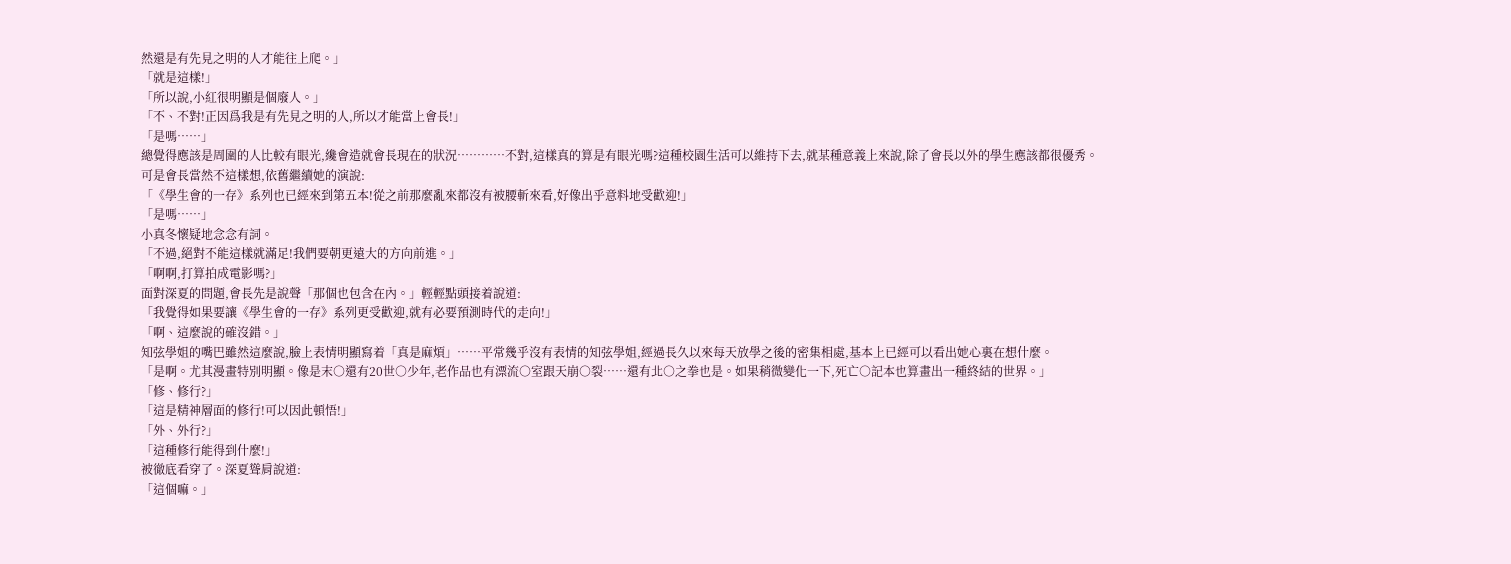然還是有先見之明的人才能往上爬。」
「就是這樣!」
「所以說,小紅很明顯是個廢人。」
「不、不對!正因爲我是有先見之明的人,所以才能當上會長!」
「是嗎……」
總覺得應該是周圍的人比較有眼光,纔會造就會長現在的狀況…………不對,這樣真的算是有眼光嗎?這種校園生活可以維持下去,就某種意義上來說,除了會長以外的學生應該都很優秀。
可是會長當然不這樣想,依舊繼續她的演說:
「《學生會的一存》系列也已經來到第五本!從之前那麼亂來都沒有被腰斬來看,好像出乎意料地受歡迎!」
「是嗎……」
小真冬懷疑地念念有詞。
「不過,絕對不能這樣就滿足!我們要朝更遠大的方向前進。」
「啊啊,打算拍成電影嗎?」
面對深夏的問題,會長先是說聲「那個也包含在內。」輕輕點頭接着說道:
「我覺得如果要讓《學生會的一存》系列更受歡迎,就有必要預測時代的走向!」
「啊、這麼說的確沒錯。」
知弦學姐的嘴巴雖然這麼說,臉上表情明顯寫着「真是麻煩」……平常幾乎沒有表情的知弦學姐,經過長久以來每天放學之後的密集相處,基本上已經可以看出她心裏在想什麼。
「是啊。尤其漫畫特別明顯。像是末○還有20世○少年,老作品也有漂流○室跟天崩○裂……還有北○之拳也是。如果稍微變化一下,死亡○記本也算畫出一種終結的世界。」
「修、修行?」
「這是精神層面的修行!可以因此頓悟!」
「外、外行?」
「這種修行能得到什麼!」
被徹底看穿了。深夏聳肩說道:
「這個嘛。」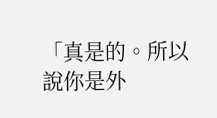「真是的。所以說你是外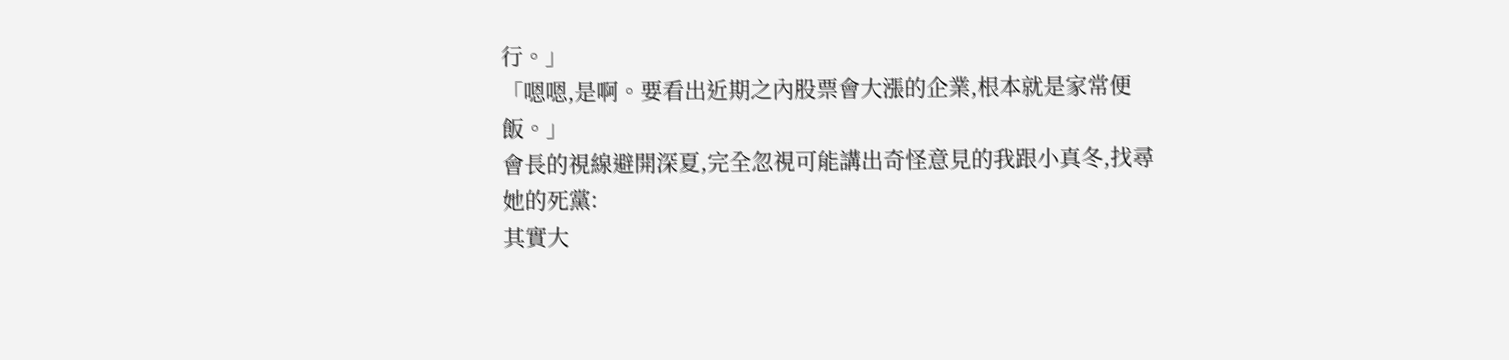行。」
「嗯嗯,是啊。要看出近期之內股票會大漲的企業,根本就是家常便飯。」
會長的視線避開深夏,完全忽視可能講出奇怪意見的我跟小真冬,找尋她的死黨:
其實大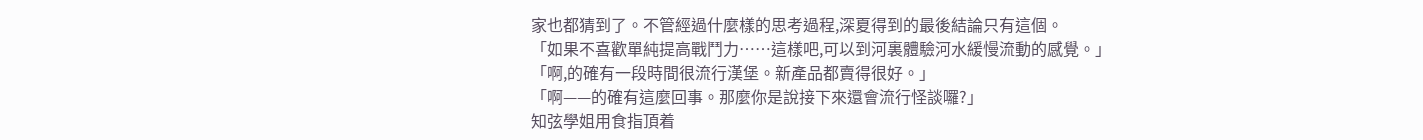家也都猜到了。不管經過什麼樣的思考過程,深夏得到的最後結論只有這個。
「如果不喜歡單純提高戰鬥力……這樣吧,可以到河裏體驗河水緩慢流動的感覺。」
「啊,的確有一段時間很流行漢堡。新產品都賣得很好。」
「啊——的確有這麼回事。那麼你是說接下來還會流行怪談囉?」
知弦學姐用食指頂着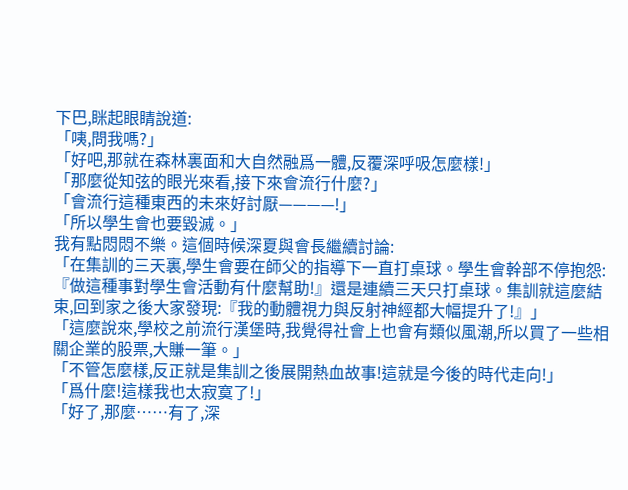下巴,眯起眼睛說道:
「咦,問我嗎?」
「好吧,那就在森林裏面和大自然融爲一體,反覆深呼吸怎麼樣!」
「那麼從知弦的眼光來看,接下來會流行什麼?」
「會流行這種東西的未來好討厭————!」
「所以學生會也要毀滅。」
我有點悶悶不樂。這個時候深夏與會長繼續討論:
「在集訓的三天裏,學生會要在師父的指導下一直打桌球。學生會幹部不停抱怨:『做這種事對學生會活動有什麼幫助!』還是連續三天只打桌球。集訓就這麼結束,回到家之後大家發現:『我的動體視力與反射神經都大幅提升了!』」
「這麼說來,學校之前流行漢堡時,我覺得社會上也會有類似風潮,所以買了一些相關企業的股票,大賺一筆。」
「不管怎麼樣,反正就是集訓之後展開熱血故事!這就是今後的時代走向!」
「爲什麼!這樣我也太寂寞了!」
「好了,那麼……有了,深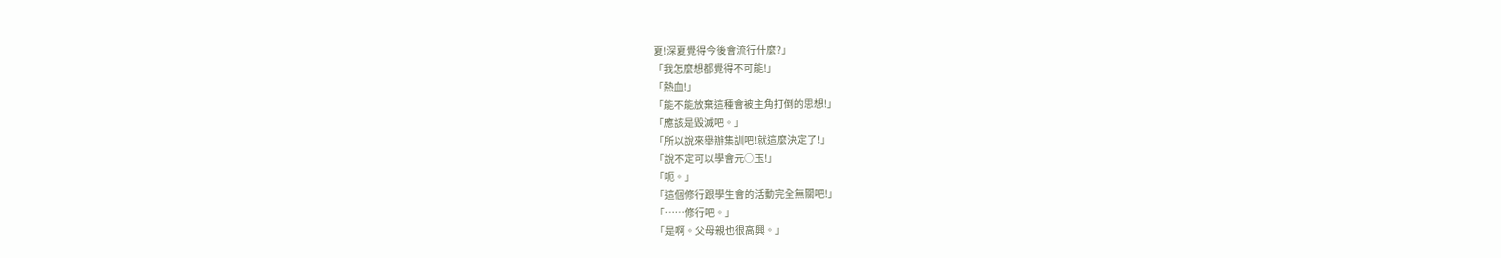夏!深夏覺得今後會流行什麼?」
「我怎麼想都覺得不可能!」
「熱血!」
「能不能放棄這種會被主角打倒的思想!」
「應該是毀滅吧。」
「所以說來舉辦集訓吧!就這麼決定了!」
「說不定可以學會元○玉!」
「呃。」
「這個修行跟學生會的活動完全無關吧!」
「……修行吧。」
「是啊。父母親也很高興。」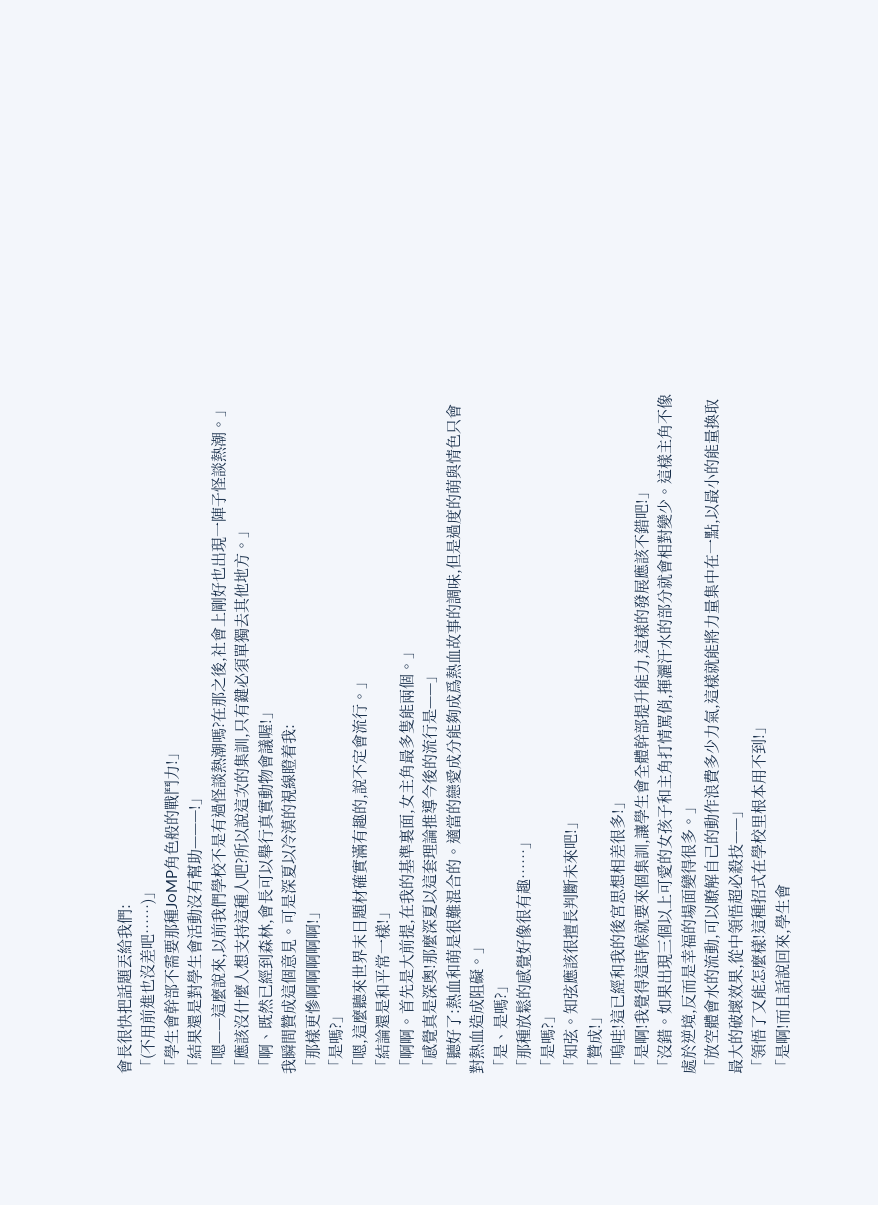會長很快把話題丟給我們:
「(不用前進也沒差吧……)」
「學生會幹部不需要那種J○MP角色般的戰鬥力!」
「結果還是對學生會活動沒有幫助———!」
「嗯——這麼說來,以前我們學校不是有過怪談熱潮嗎?在那之後,社會上剛好也出現一陣子怪談熱潮。」
「應該沒什麼人想支持這種人吧?所以說這次的集訓,只有鍵必須單獨去其他地方。」
「啊、既然已經到森林,會長可以舉行真實動物會議喔!」
我瞬間贊成這個意見。可是深夏以冷漠的視線瞪着我:
「那樣更慘啊啊啊啊啊!」
「是嗎?」
「嗯,這麼聽來世界末日題材確實滿有趣的,說不定會流行。」
「結論還是和平常一樣!」
「啊啊。首先是大前提,在我的基準裏面,女主角最多隻能兩個。」
「感覺真是深奧!那麼深夏以這套理論推導今後的流行是——」
「聽好了:熱血和萌是很難混合的。適當的戀愛成分能夠成爲熱血故事的調味,但是過度的萌與情色只會對熱血造成阻礙。」
「是、是嗎?」
「那種放鬆的感覺好像很有趣……」
「是嗎?」
「知弦。知弦應該很擅長判斷未來吧!」
「贊成!」
「嗚哇!這已經和我的後宮思想相差很多!」
「是啊!我覺得這時候就要來個集訓,讓學生會全體幹部提升能力,這樣的發展應該不錯吧!」
「沒錯。如果出現三個以上可愛的女孩子和主角打情罵俏,揮灑汗水的部分就會相對變少。這樣主角不像處於逆境,反而是幸福的場面變得很多。」
「放空體會水的流動,可以瞭解自己的動作浪費多少力氣,這樣就能將力量集中在一點,以最小的能量換取最大的破壞效果,從中領悟超必殺技——」
「領悟了又能怎麼樣!這種招式在學校里根本用不到!」
「是啊!而且話說回來,學生會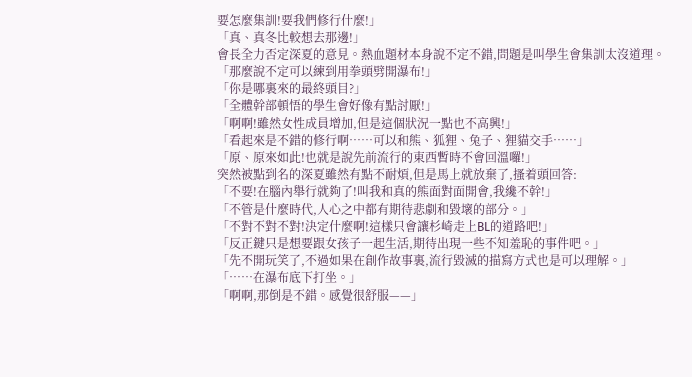要怎麼集訓!要我們修行什麼!」
「真、真冬比較想去那邊!」
會長全力否定深夏的意見。熱血題材本身說不定不錯,問題是叫學生會集訓太沒道理。
「那麼說不定可以練到用拳頭劈開瀑布!」
「你是哪裏來的最終頭目?」
「全體幹部頓悟的學生會好像有點討厭!」
「啊啊!雖然女性成員增加,但是這個狀況一點也不高興!」
「看起來是不錯的修行啊……可以和熊、狐狸、兔子、狸貓交手……」
「原、原來如此!也就是說先前流行的東西暫時不會回溫囉!」
突然被點到名的深夏雖然有點不耐煩,但是馬上就放棄了,搔着頭回答:
「不要!在腦內舉行就夠了!叫我和真的熊面對面開會,我纔不幹!」
「不管是什麼時代,人心之中都有期待悲劇和毀壞的部分。」
「不對不對不對!決定什麼啊!這樣只會讓杉崎走上BL的道路吧!」
「反正鍵只是想要跟女孩子一起生活,期待出現一些不知羞恥的事件吧。」
「先不開玩笑了,不過如果在創作故事裏,流行毀滅的描寫方式也是可以理解。」
「……在瀑布底下打坐。」
「啊啊,那倒是不錯。感覺很舒服——」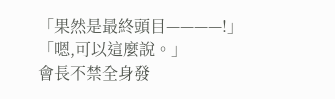「果然是最終頭目————!」
「嗯,可以這麼說。」
會長不禁全身發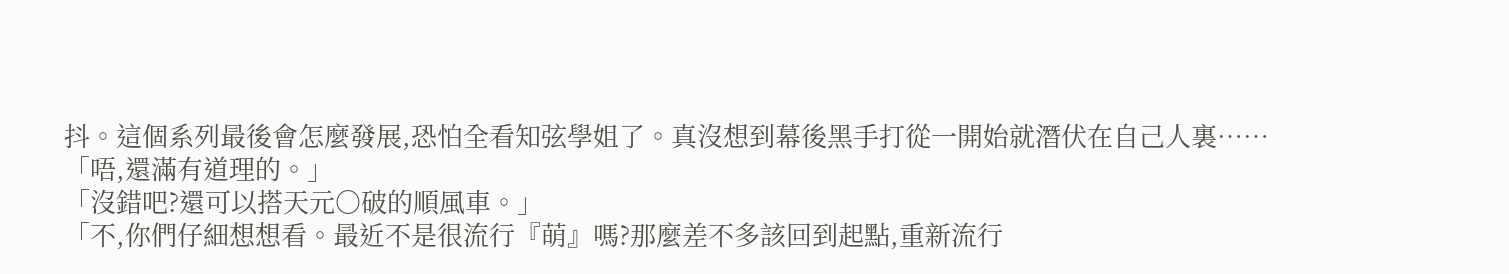抖。這個系列最後會怎麼發展,恐怕全看知弦學姐了。真沒想到幕後黑手打從一開始就潛伏在自己人裏……
「唔,還滿有道理的。」
「沒錯吧?還可以搭天元○破的順風車。」
「不,你們仔細想想看。最近不是很流行『萌』嗎?那麼差不多該回到起點,重新流行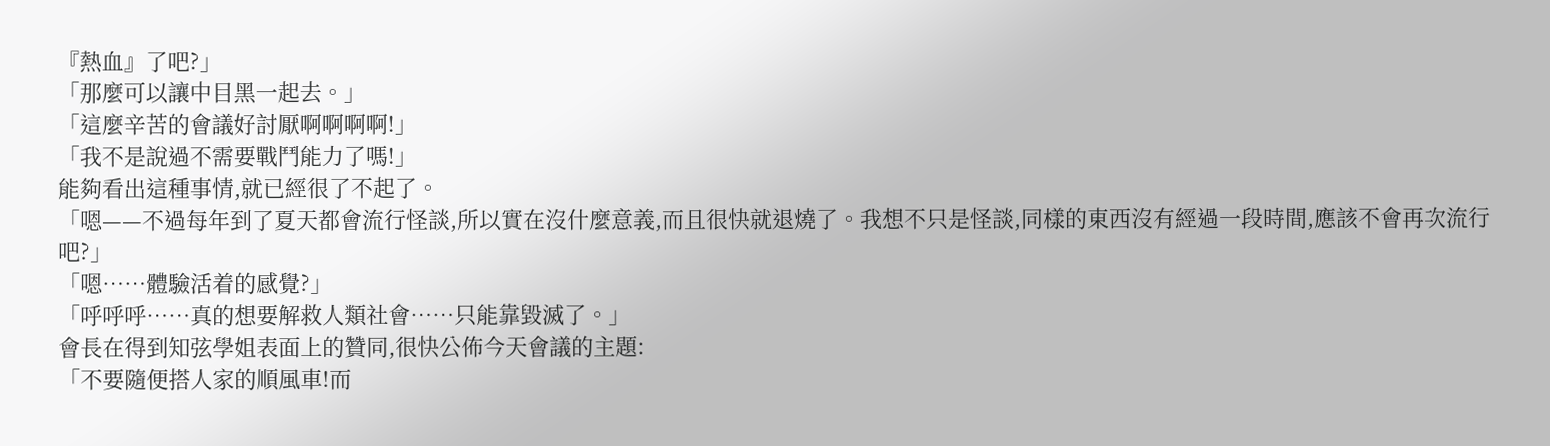『熱血』了吧?」
「那麼可以讓中目黑一起去。」
「這麼辛苦的會議好討厭啊啊啊啊!」
「我不是說過不需要戰鬥能力了嗎!」
能夠看出這種事情,就已經很了不起了。
「嗯——不過每年到了夏天都會流行怪談,所以實在沒什麼意義,而且很快就退燒了。我想不只是怪談,同樣的東西沒有經過一段時間,應該不會再次流行吧?」
「嗯……體驗活着的感覺?」
「呼呼呼……真的想要解救人類社會……只能靠毀滅了。」
會長在得到知弦學姐表面上的贊同,很快公佈今天會議的主題:
「不要隨便搭人家的順風車!而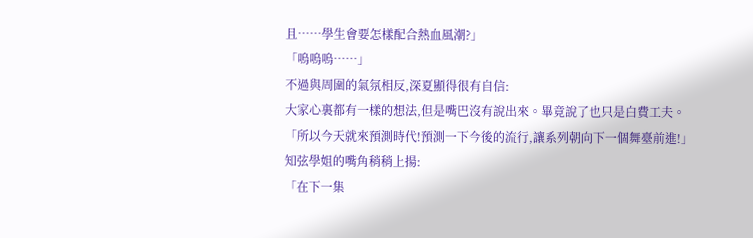且……學生會要怎樣配合熱血風潮?」
「嗚嗚嗚……」
不過與周圍的氣氛相反,深夏顯得很有自信:
大家心裏都有一樣的想法,但是嘴巴沒有說出來。畢竟說了也只是白費工夫。
「所以今天就來預測時代!預測一下今後的流行,讓系列朝向下一個舞臺前進!」
知弦學姐的嘴角稍稍上揚:
「在下一集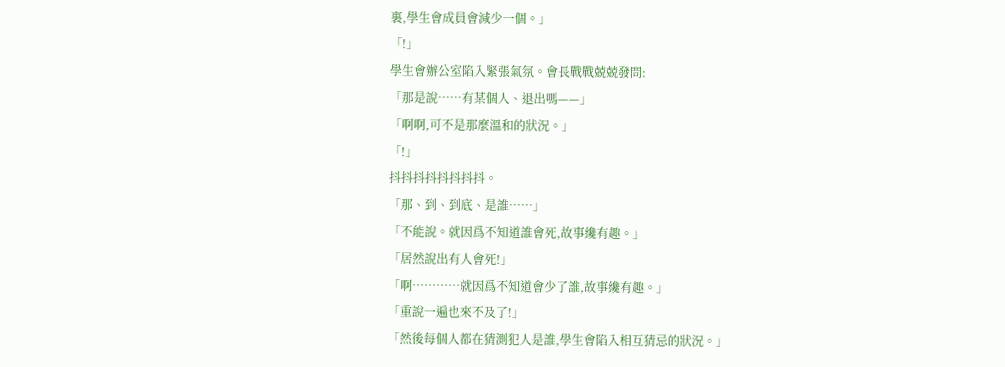裏,學生會成員會減少一個。」
「!」
學生會辦公室陷入緊張氣氛。會長戰戰兢兢發問:
「那是說……有某個人、退出嗎——」
「啊啊,可不是那麼溫和的狀況。」
「!」
抖抖抖抖抖抖抖抖。
「那、到、到底、是誰……」
「不能說。就因爲不知道誰會死,故事纔有趣。」
「居然說出有人會死!」
「啊…………就因爲不知道會少了誰,故事纔有趣。」
「重說一遍也來不及了!」
「然後每個人都在猜測犯人是誰,學生會陷入相互猜忌的狀況。」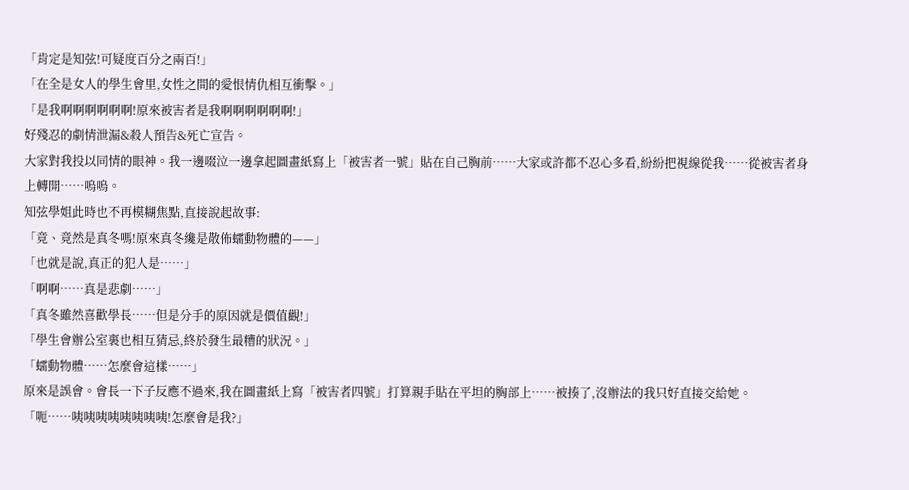「肯定是知弦!可疑度百分之兩百!」
「在全是女人的學生會里,女性之間的愛恨情仇相互衝擊。」
「是我啊啊啊啊啊啊!原來被害者是我啊啊啊啊啊啊!」
好殘忍的劇情泄漏&殺人預告&死亡宣告。
大家對我投以同情的眼神。我一邊啜泣一邊拿起圖畫紙寫上「被害者一號」貼在自己胸前……大家或許都不忍心多看,紛紛把視線從我……從被害者身上轉開……嗚嗚。
知弦學姐此時也不再模糊焦點,直接說起故事:
「竟、竟然是真冬嗎!原來真冬纔是散佈蠕動物體的——」
「也就是說,真正的犯人是……」
「啊啊……真是悲劇……」
「真冬雖然喜歡學長……但是分手的原因就是價值觀!」
「學生會辦公室裏也相互猜忌,終於發生最糟的狀況。」
「蠕動物體……怎麼會這樣……」
原來是誤會。會長一下子反應不過來,我在圖畫紙上寫「被害者四號」打算親手貼在平坦的胸部上……被揍了,沒辦法的我只好直接交給她。
「呃……咦咦咦咦咦咦咦咦!怎麼會是我?」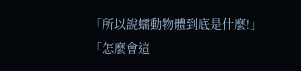「所以說蠕動物體到底是什麼!」
「怎麼會這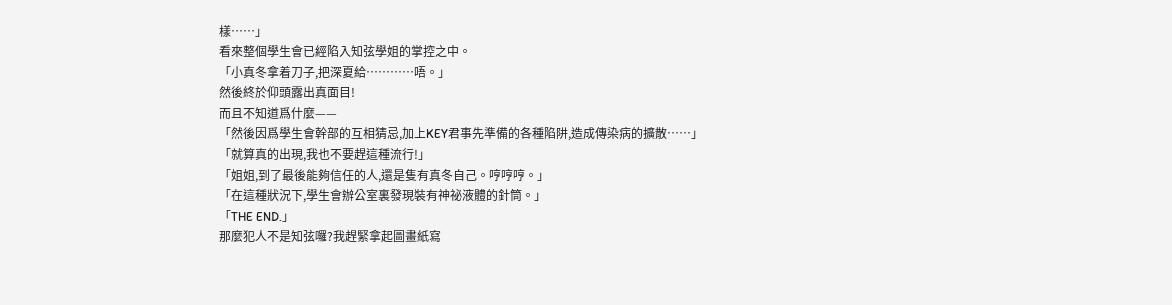樣……」
看來整個學生會已經陷入知弦學姐的掌控之中。
「小真冬拿着刀子,把深夏給…………唔。」
然後終於仰頭露出真面目!
而且不知道爲什麼——
「然後因爲學生會幹部的互相猜忌,加上KEY君事先準備的各種陷阱,造成傳染病的擴散……」
「就算真的出現,我也不要趕這種流行!」
「姐姐,到了最後能夠信任的人,還是隻有真冬自己。哼哼哼。」
「在這種狀況下,學生會辦公室裏發現裝有神祕液體的針筒。」
「THE END.」
那麼犯人不是知弦囉?我趕緊拿起圖畫紙寫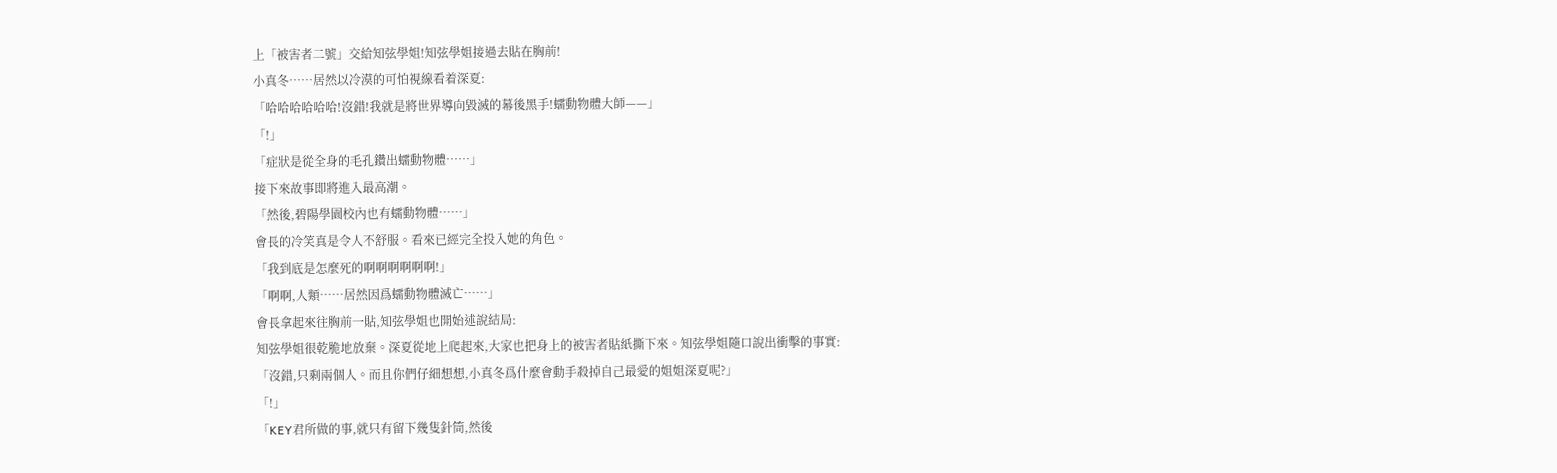上「被害者二號」交給知弦學姐!知弦學姐接過去貼在胸前!
小真冬……居然以冷漠的可怕視線看着深夏:
「哈哈哈哈哈哈!沒錯!我就是將世界導向毀滅的幕後黑手!蠕動物體大師——」
「!」
「症狀是從全身的毛孔鑽出蠕動物體……」
接下來故事即將進入最高潮。
「然後,碧陽學園校內也有蠕動物體……」
會長的冷笑真是令人不舒服。看來已經完全投入她的角色。
「我到底是怎麼死的啊啊啊啊啊啊!」
「啊啊,人類……居然因爲蠕動物體滅亡……」
會長拿起來往胸前一貼,知弦學姐也開始述說結局:
知弦學姐很乾脆地放棄。深夏從地上爬起來,大家也把身上的被害者貼紙撕下來。知弦學姐隨口說出衝擊的事實:
「沒錯,只剩兩個人。而且你們仔細想想,小真冬爲什麼會動手殺掉自己最愛的姐姐深夏呢?」
「!」
「KEY君所做的事,就只有留下幾隻針筒,然後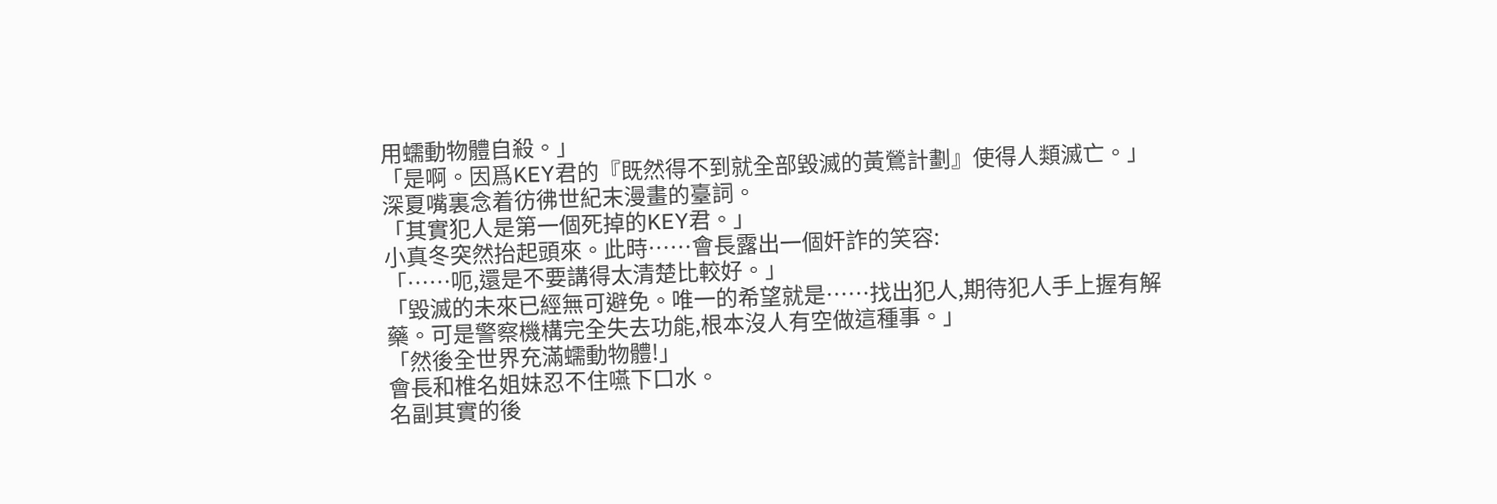用蠕動物體自殺。」
「是啊。因爲KEY君的『既然得不到就全部毀滅的黃鶯計劃』使得人類滅亡。」
深夏嘴裏念着彷彿世紀末漫畫的臺詞。
「其實犯人是第一個死掉的KEY君。」
小真冬突然抬起頭來。此時……會長露出一個奸詐的笑容:
「……呃,還是不要講得太清楚比較好。」
「毀滅的未來已經無可避免。唯一的希望就是……找出犯人,期待犯人手上握有解藥。可是警察機構完全失去功能,根本沒人有空做這種事。」
「然後全世界充滿蠕動物體!」
會長和椎名姐妹忍不住嚥下口水。
名副其實的後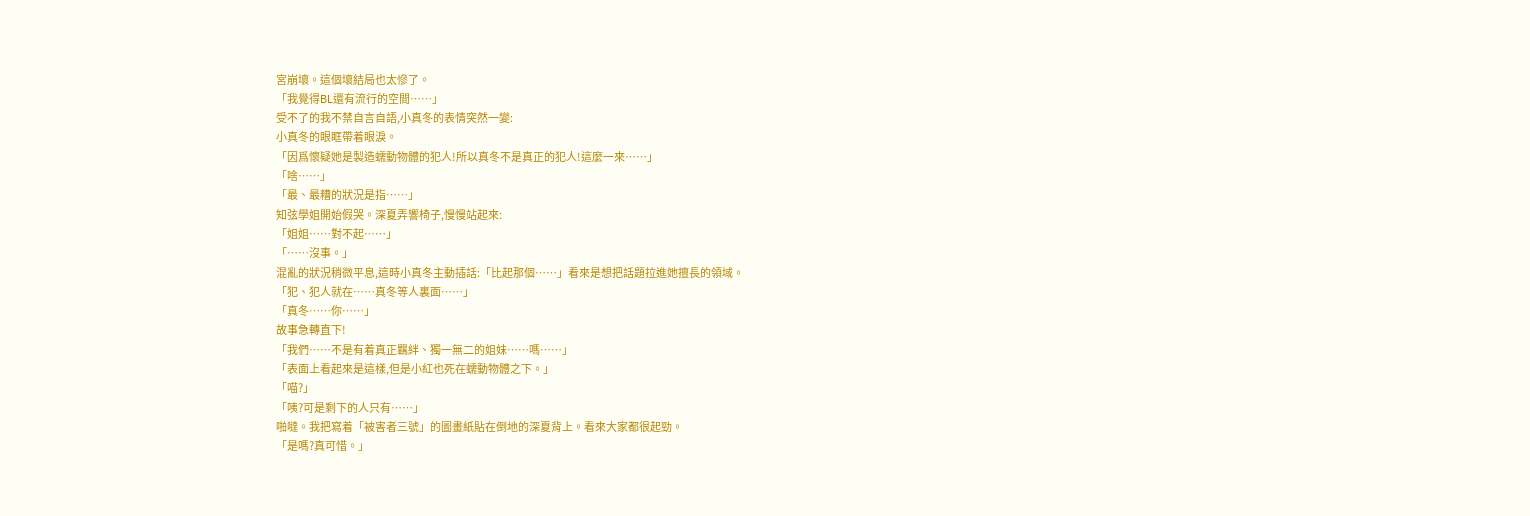宮崩壞。這個壞結局也太慘了。
「我覺得BL還有流行的空間……」
受不了的我不禁自言自語,小真冬的表情突然一變:
小真冬的眼眶帶着眼淚。
「因爲懷疑她是製造蠕動物體的犯人!所以真冬不是真正的犯人!這麼一來……」
「啥……」
「最、最糟的狀況是指……」
知弦學姐開始假哭。深夏弄響椅子,慢慢站起來:
「姐姐……對不起……」
「……沒事。」
混亂的狀況稍微平息,這時小真冬主動插話:「比起那個……」看來是想把話題拉進她擅長的領域。
「犯、犯人就在……真冬等人裏面……」
「真冬……你……」
故事急轉直下!
「我們……不是有着真正羈絆、獨一無二的姐妹……嗎……」
「表面上看起來是這樣,但是小紅也死在蠕動物體之下。」
「喵?」
「咦?可是剩下的人只有……」
啪噠。我把寫着「被害者三號」的圖畫紙貼在倒地的深夏背上。看來大家都很起勁。
「是嗎?真可惜。」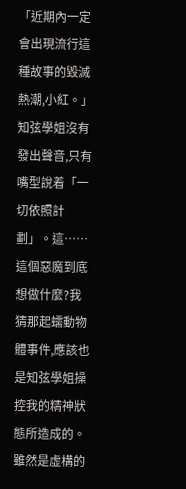「近期內一定會出現流行這種故事的毀滅熱潮,小紅。」
知弦學姐沒有發出聲音,只有嘴型說着「一切依照計劃」。這……這個惡魔到底想做什麼?我猜那起蠕動物體事件,應該也是知弦學姐操控我的精神狀態所造成的。雖然是虛構的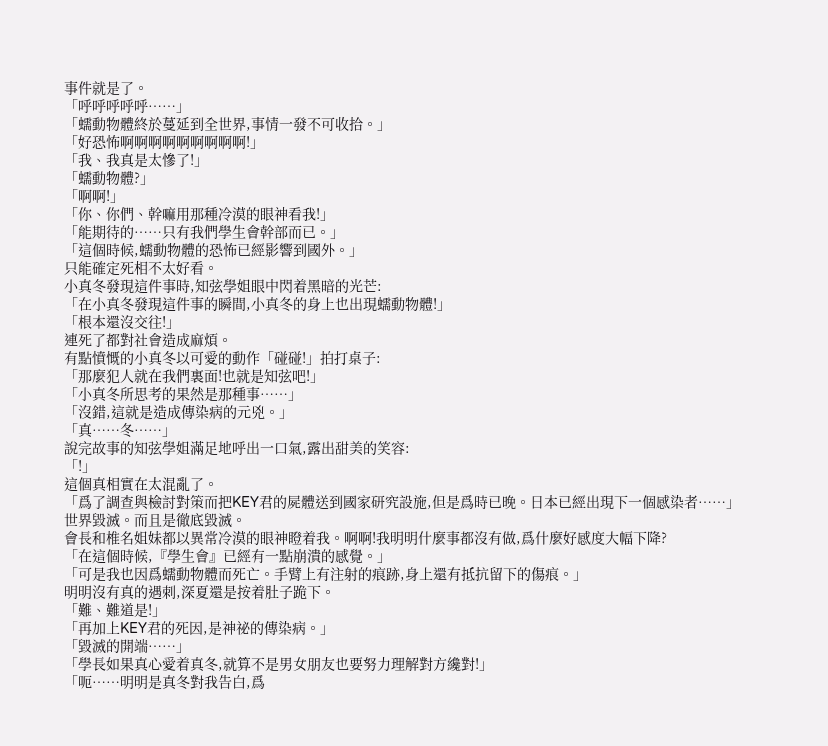事件就是了。
「呼呼呼呼呼……」
「蠕動物體終於蔓延到全世界,事情一發不可收拾。」
「好恐怖啊啊啊啊啊啊啊啊啊!」
「我、我真是太慘了!」
「蠕動物體?」
「啊啊!」
「你、你們、幹嘛用那種冷漠的眼神看我!」
「能期待的……只有我們學生會幹部而已。」
「這個時候,蠕動物體的恐怖已經影響到國外。」
只能確定死相不太好看。
小真冬發現這件事時,知弦學姐眼中閃着黑暗的光芒:
「在小真冬發現這件事的瞬間,小真冬的身上也出現蠕動物體!」
「根本還沒交往!」
連死了都對社會造成麻煩。
有點憤慨的小真冬以可愛的動作「碰碰!」拍打桌子:
「那麼犯人就在我們裏面!也就是知弦吧!」
「小真冬所思考的果然是那種事……」
「沒錯,這就是造成傳染病的元兇。」
「真……冬……」
說完故事的知弦學姐滿足地呼出一口氣,露出甜美的笑容:
「!」
這個真相實在太混亂了。
「爲了調查與檢討對策而把KEY君的屍體送到國家研究設施,但是爲時已晚。日本已經出現下一個感染者……」
世界毀滅。而且是徹底毀滅。
會長和椎名姐妹都以異常冷漠的眼神瞪着我。啊啊!我明明什麼事都沒有做,爲什麼好感度大幅下降?
「在這個時候,『學生會』已經有一點崩潰的感覺。」
「可是我也因爲蠕動物體而死亡。手臂上有注射的痕跡,身上還有抵抗留下的傷痕。」
明明沒有真的遇刺,深夏還是按着肚子跪下。
「難、難道是!」
「再加上KEY君的死因,是神祕的傳染病。」
「毀滅的開端……」
「學長如果真心愛着真冬,就算不是男女朋友也要努力理解對方纔對!」
「呃……明明是真冬對我告白,爲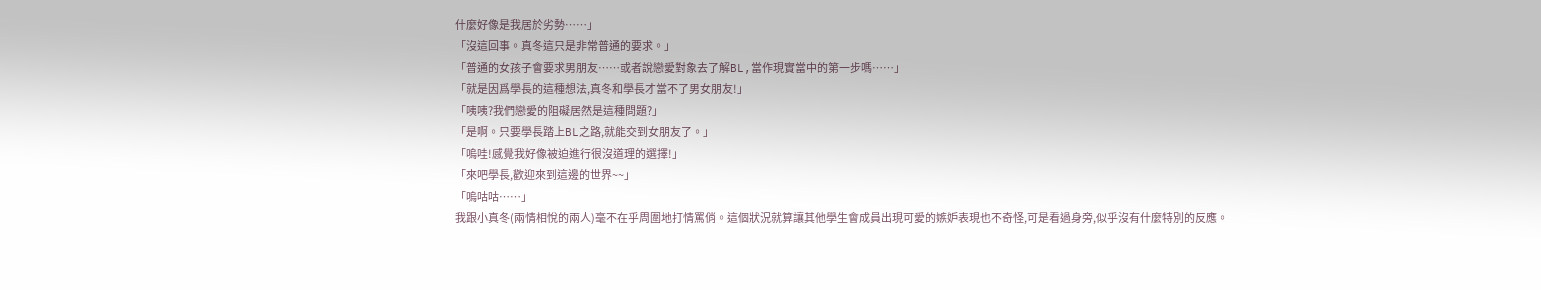什麼好像是我居於劣勢……」
「沒這回事。真冬這只是非常普通的要求。」
「普通的女孩子會要求男朋友……或者說戀愛對象去了解BL,當作現實當中的第一步嗎……」
「就是因爲學長的這種想法,真冬和學長才當不了男女朋友!」
「咦咦?我們戀愛的阻礙居然是這種問題?」
「是啊。只要學長踏上BL之路,就能交到女朋友了。」
「嗚哇!感覺我好像被迫進行很沒道理的選擇!」
「來吧學長,歡迎來到這邊的世界~~」
「嗚咕咕……」
我跟小真冬(兩情相悅的兩人)毫不在乎周圍地打情罵俏。這個狀況就算讓其他學生會成員出現可愛的嫉妒表現也不奇怪,可是看過身旁,似乎沒有什麼特別的反應。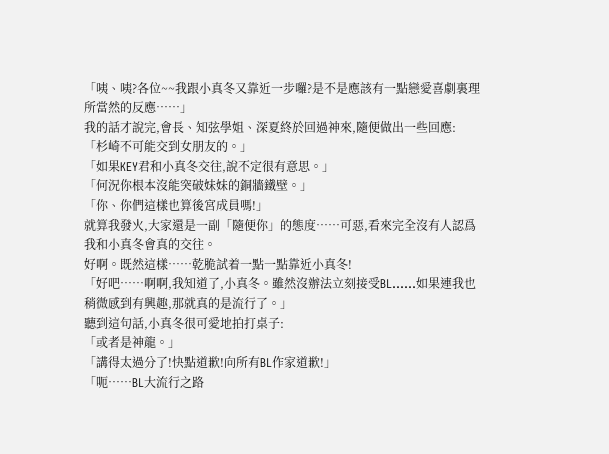「咦、咦?各位~~我跟小真冬又靠近一步囉?是不是應該有一點戀愛喜劇裏理所當然的反應……」
我的話才說完,會長、知弦學姐、深夏終於回過神來,隨便做出一些回應:
「杉崎不可能交到女朋友的。」
「如果KEY君和小真冬交往,說不定很有意思。」
「何況你根本沒能突破妹妹的銅牆鐵壁。」
「你、你們這樣也算後宮成員嗎!」
就算我發火,大家還是一副「隨便你」的態度……可惡,看來完全沒有人認爲我和小真冬會真的交往。
好啊。既然這樣……乾脆試着一點一點靠近小真冬!
「好吧……啊啊,我知道了,小真冬。雖然沒辦法立刻接受BL……如果連我也稍微感到有興趣,那就真的是流行了。」
聽到這句話,小真冬很可愛地拍打桌子:
「或者是神龍。」
「講得太過分了!快點道歉!向所有BL作家道歉!」
「呃……BL大流行之路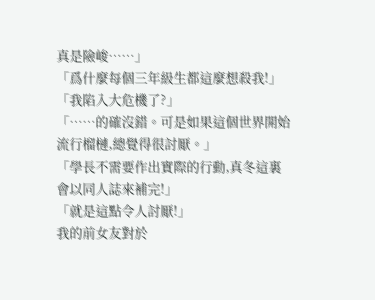真是險峻……」
「爲什麼每個三年級生都這麼想殺我!」
「我陷入大危機了?」
「……的確沒錯。可是如果這個世界開始流行榴槤,總覺得很討厭。」
「學長不需要作出實際的行動,真冬這裏會以同人誌來補完!」
「就是這點令人討厭!」
我的前女友對於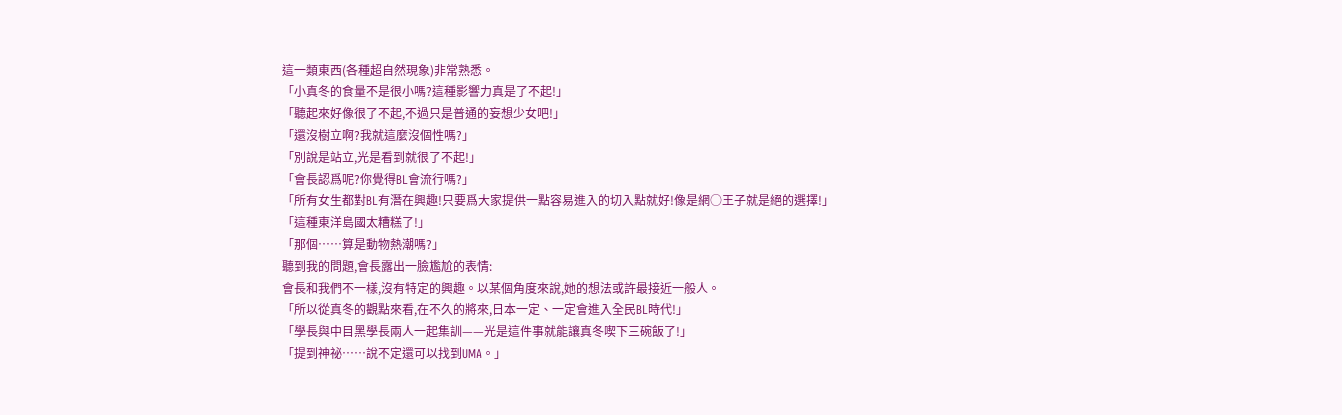這一類東西(各種超自然現象)非常熟悉。
「小真冬的食量不是很小嗎?這種影響力真是了不起!」
「聽起來好像很了不起,不過只是普通的妄想少女吧!」
「還沒樹立啊?我就這麼沒個性嗎?」
「別說是站立,光是看到就很了不起!」
「會長認爲呢?你覺得BL會流行嗎?」
「所有女生都對BL有潛在興趣!只要爲大家提供一點容易進入的切入點就好!像是網○王子就是絕的選擇!」
「這種東洋島國太糟糕了!」
「那個……算是動物熱潮嗎?」
聽到我的問題,會長露出一臉尷尬的表情:
會長和我們不一樣,沒有特定的興趣。以某個角度來說,她的想法或許最接近一般人。
「所以從真冬的觀點來看,在不久的將來,日本一定、一定會進入全民BL時代!」
「學長與中目黑學長兩人一起集訓——光是這件事就能讓真冬喫下三碗飯了!」
「提到神祕……說不定還可以找到UMA。」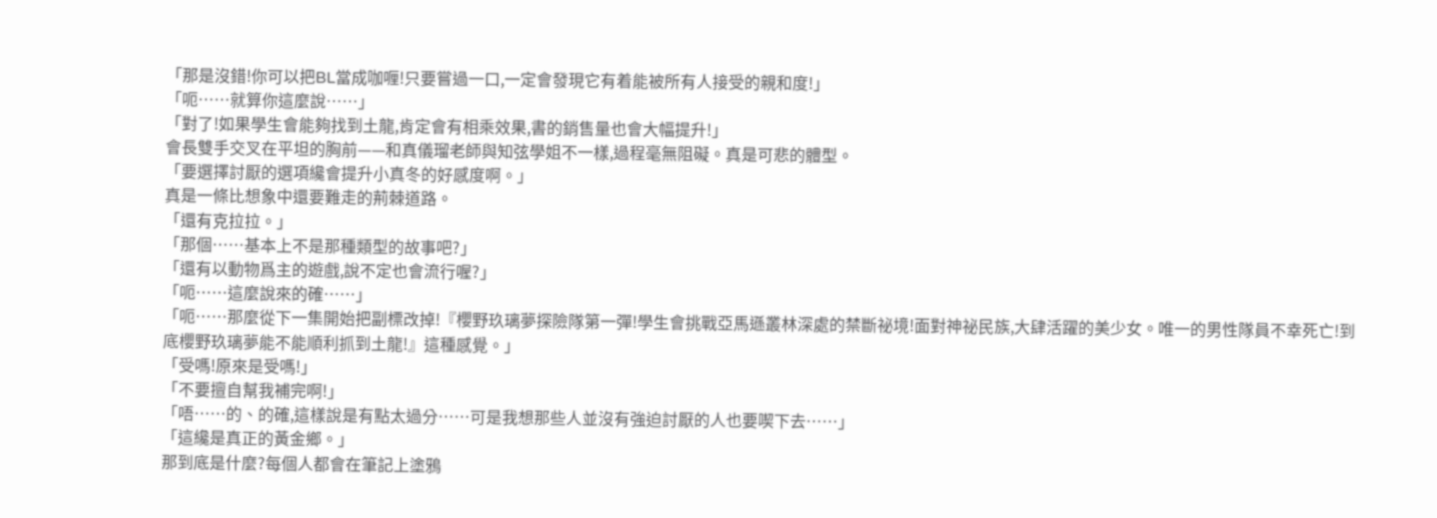「那是沒錯!你可以把BL當成咖喱!只要嘗過一口,一定會發現它有着能被所有人接受的親和度!」
「呃……就算你這麼說……」
「對了!如果學生會能夠找到土龍,肯定會有相乘效果,書的銷售量也會大幅提升!」
會長雙手交叉在平坦的胸前——和真儀瑠老師與知弦學姐不一樣,過程毫無阻礙。真是可悲的體型。
「要選擇討厭的選項纔會提升小真冬的好感度啊。」
真是一條比想象中還要難走的荊棘道路。
「還有克拉拉。」
「那個……基本上不是那種類型的故事吧?」
「還有以動物爲主的遊戲,說不定也會流行喔?」
「呃……這麼說來的確……」
「呃……那麼從下一集開始把副標改掉!『櫻野玖璃夢探險隊第一彈!學生會挑戰亞馬遜叢林深處的禁斷祕境!面對神祕民族,大肆活躍的美少女。唯一的男性隊員不幸死亡!到底櫻野玖璃夢能不能順利抓到土龍!』這種感覺。」
「受嗎!原來是受嗎!」
「不要擅自幫我補完啊!」
「唔……的、的確,這樣說是有點太過分……可是我想那些人並沒有強迫討厭的人也要喫下去……」
「這纔是真正的黃金鄉。」
那到底是什麼?每個人都會在筆記上塗鴉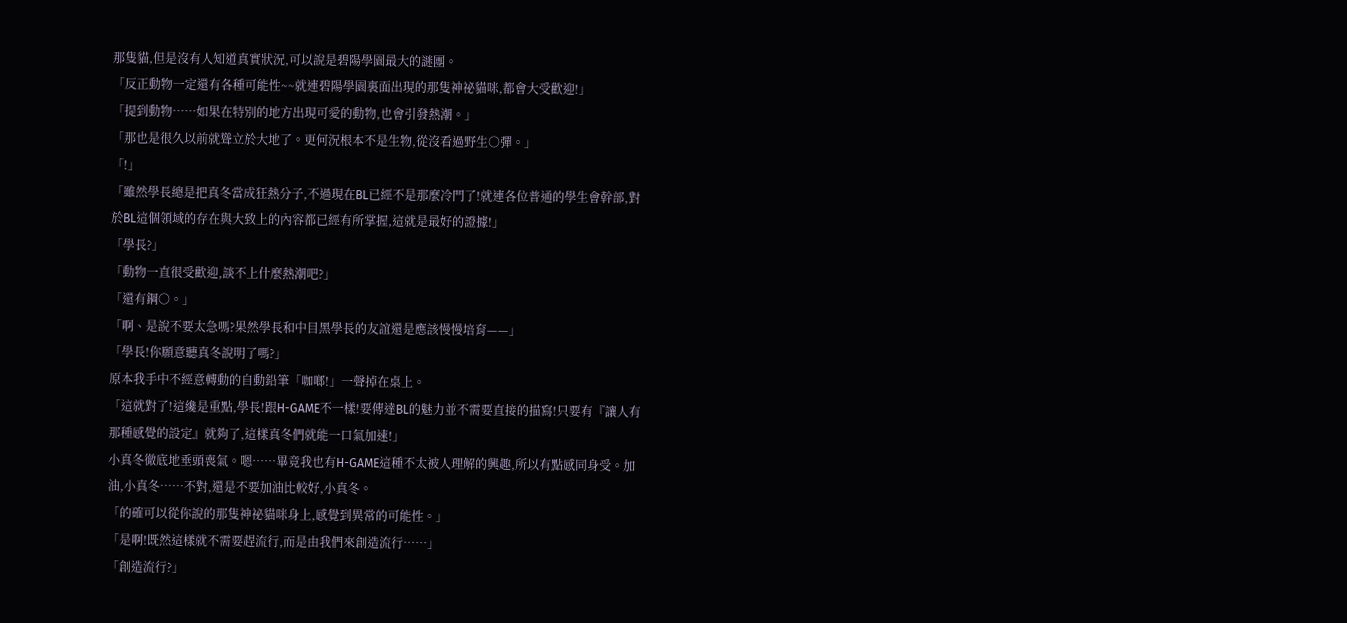那隻貓,但是沒有人知道真實狀況,可以說是碧陽學園最大的謎團。
「反正動物一定還有各種可能性~~就連碧陽學園裏面出現的那隻神祕貓咪,都會大受歡迎!」
「提到動物……如果在特別的地方出現可愛的動物,也會引發熱潮。」
「那也是很久以前就聳立於大地了。更何況根本不是生物,從沒看過野生○彈。」
「!」
「雖然學長總是把真冬當成狂熱分子,不過現在BL已經不是那麼冷門了!就連各位普通的學生會幹部,對於BL這個領域的存在與大致上的內容都已經有所掌握,這就是最好的證據!」
「學長?」
「動物一直很受歡迎,談不上什麼熱潮吧?」
「還有鋼○。」
「啊、是說不要太急嗎?果然學長和中目黑學長的友誼還是應該慢慢培育——」
「學長!你願意聽真冬說明了嗎?」
原本我手中不經意轉動的自動鉛筆「咖啷!」一聲掉在桌上。
「這就對了!這纔是重點,學長!跟H-GAME不一樣!要傳達BL的魅力並不需要直接的描寫!只要有『讓人有那種感覺的設定』就夠了,這樣真冬們就能一口氣加速!」
小真冬徹底地垂頭喪氣。嗯……畢竟我也有H-GAME這種不太被人理解的興趣,所以有點感同身受。加油,小真冬……不對,還是不要加油比較好,小真冬。
「的確可以從你說的那隻神祕貓咪身上,感覺到異常的可能性。」
「是啊!既然這樣就不需要趕流行,而是由我們來創造流行……」
「創造流行?」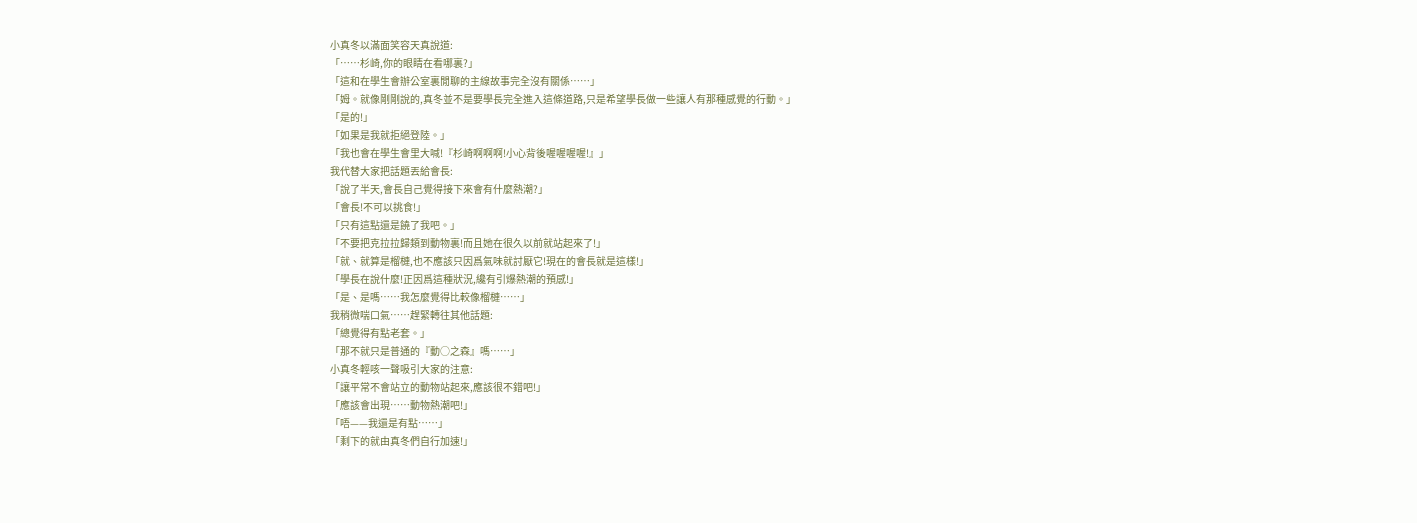小真冬以滿面笑容天真說道:
「……杉崎,你的眼睛在看哪裏?」
「這和在學生會辦公室裏閒聊的主線故事完全沒有關係……」
「姆。就像剛剛說的,真冬並不是要學長完全進入這條道路,只是希望學長做一些讓人有那種感覺的行動。」
「是的!」
「如果是我就拒絕登陸。」
「我也會在學生會里大喊!『杉崎啊啊啊!小心背後喔喔喔喔!』」
我代替大家把話題丟給會長:
「說了半天,會長自己覺得接下來會有什麼熱潮?」
「會長!不可以挑食!」
「只有這點還是饒了我吧。」
「不要把克拉拉歸類到動物裏!而且她在很久以前就站起來了!」
「就、就算是榴槤,也不應該只因爲氣味就討厭它!現在的會長就是這樣!」
「學長在說什麼!正因爲這種狀況,纔有引爆熱潮的預感!」
「是、是嗎……我怎麼覺得比較像榴槤……」
我稍微喘口氣……趕緊轉往其他話題:
「總覺得有點老套。」
「那不就只是普通的『動○之森』嗎……」
小真冬輕咳一聲吸引大家的注意:
「讓平常不會站立的動物站起來,應該很不錯吧!」
「應該會出現……動物熱潮吧!」
「唔——我還是有點……」
「剩下的就由真冬們自行加速!」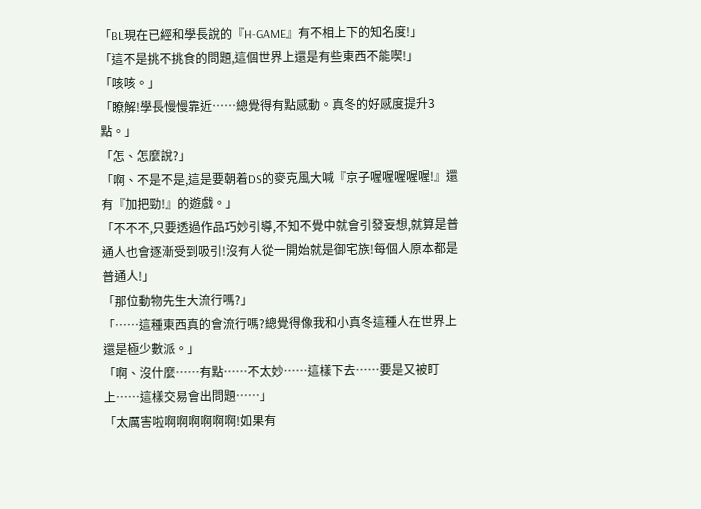「BL現在已經和學長說的『H-GAME』有不相上下的知名度!」
「這不是挑不挑食的問題,這個世界上還是有些東西不能喫!」
「咳咳。」
「瞭解!學長慢慢靠近……總覺得有點感動。真冬的好感度提升3點。」
「怎、怎麼說?」
「啊、不是不是,這是要朝着DS的麥克風大喊『京子喔喔喔喔喔!』還有『加把勁!』的遊戲。」
「不不不,只要透過作品巧妙引導,不知不覺中就會引發妄想,就算是普通人也會逐漸受到吸引!沒有人從一開始就是御宅族!每個人原本都是普通人!」
「那位動物先生大流行嗎?」
「……這種東西真的會流行嗎?總覺得像我和小真冬這種人在世界上還是極少數派。」
「啊、沒什麼……有點……不太妙……這樣下去……要是又被盯上……這樣交易會出問題……」
「太厲害啦啊啊啊啊啊啊!如果有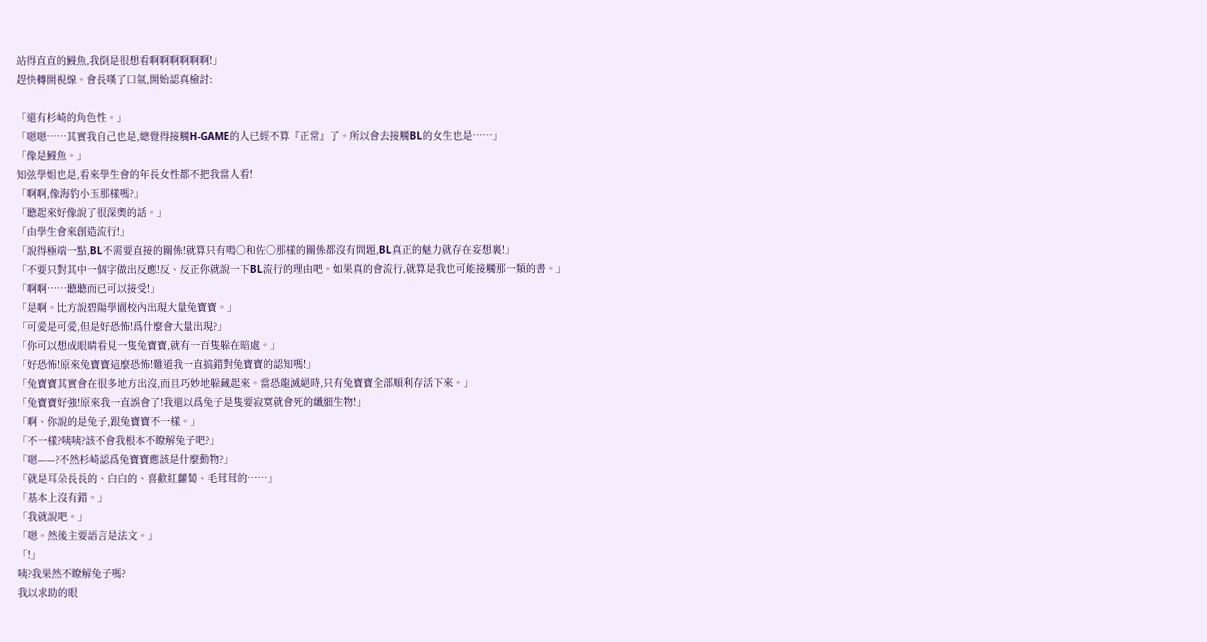站得直直的鰻魚,我倒是很想看啊啊啊啊啊啊!」
趕快轉開視線。會長嘆了口氣,開始認真檢討:

「還有杉崎的角色性。」
「嗯嗯……其實我自己也是,總覺得接觸H-GAME的人已經不算『正常』了。所以會去接觸BL的女生也是……」
「像是鰻魚。」
知弦學姐也是,看來學生會的年長女性都不把我當人看!
「啊啊,像海豹小玉那樣嗎?」
「聽起來好像說了很深奧的話。」
「由學生會來創造流行!」
「說得極端一點,BL不需要直接的關係!就算只有鳴○和佐○那樣的關係都沒有問題,BL真正的魅力就存在妄想裏!」
「不要只對其中一個字做出反應!反、反正你就說一下BL流行的理由吧。如果真的會流行,就算是我也可能接觸那一類的書。」
「啊啊……聽聽而已可以接受!」
「是啊。比方說碧陽學園校內出現大量兔寶寶。」
「可愛是可愛,但是好恐怖!爲什麼會大量出現?」
「你可以想成眼睛看見一隻兔寶寶,就有一百隻躲在暗處。」
「好恐怖!原來兔寶寶這麼恐怖!難道我一直搞錯對兔寶寶的認知嗎!」
「兔寶寶其實會在很多地方出沒,而且巧妙地躲藏起來。當恐龍滅絕時,只有兔寶寶全部順利存活下來。」
「兔寶寶好強!原來我一直誤會了!我還以爲兔子是隻要寂寞就會死的纖細生物!」
「啊、你說的是兔子,跟兔寶寶不一樣。」
「不一樣?咦咦?該不會我根本不瞭解兔子吧?」
「嗯——?不然杉崎認爲兔寶寶應該是什麼動物?」
「就是耳朵長長的、白白的、喜歡紅蘿蔔、毛茸茸的……」
「基本上沒有錯。」
「我就說吧。」
「嗯。然後主要語言是法文。」
「!」
咦?我果然不瞭解兔子嗎?
我以求助的眼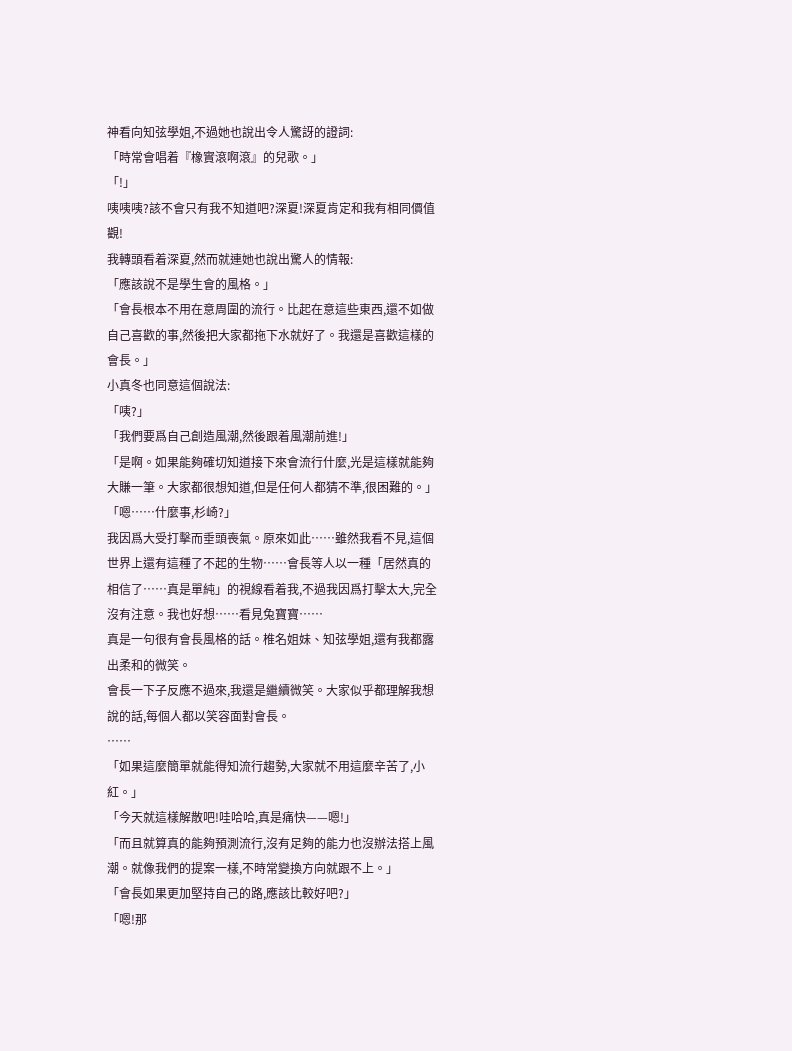神看向知弦學姐,不過她也說出令人驚訝的證詞:
「時常會唱着『橡實滾啊滾』的兒歌。」
「!」
咦咦咦?該不會只有我不知道吧?深夏!深夏肯定和我有相同價值觀!
我轉頭看着深夏,然而就連她也說出驚人的情報:
「應該說不是學生會的風格。」
「會長根本不用在意周圍的流行。比起在意這些東西,還不如做自己喜歡的事,然後把大家都拖下水就好了。我還是喜歡這樣的會長。」
小真冬也同意這個說法:
「咦?」
「我們要爲自己創造風潮,然後跟着風潮前進!」
「是啊。如果能夠確切知道接下來會流行什麼,光是這樣就能夠大賺一筆。大家都很想知道,但是任何人都猜不準,很困難的。」
「嗯……什麼事,杉崎?」
我因爲大受打擊而垂頭喪氣。原來如此……雖然我看不見,這個世界上還有這種了不起的生物……會長等人以一種「居然真的相信了……真是單純」的視線看着我,不過我因爲打擊太大,完全沒有注意。我也好想……看見兔寶寶……
真是一句很有會長風格的話。椎名姐妹、知弦學姐,還有我都露出柔和的微笑。
會長一下子反應不過來,我還是繼續微笑。大家似乎都理解我想說的話,每個人都以笑容面對會長。
……
「如果這麼簡單就能得知流行趨勢,大家就不用這麼辛苦了,小紅。」
「今天就這樣解散吧!哇哈哈,真是痛快——嗯!」
「而且就算真的能夠預測流行,沒有足夠的能力也沒辦法搭上風潮。就像我們的提案一樣,不時常變換方向就跟不上。」
「會長如果更加堅持自己的路,應該比較好吧?」
「嗯!那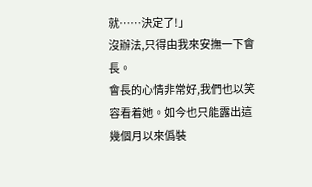就……決定了!」
沒辦法,只得由我來安撫一下會長。
會長的心情非常好,我們也以笑容看着她。如今也只能露出這幾個月以來僞裝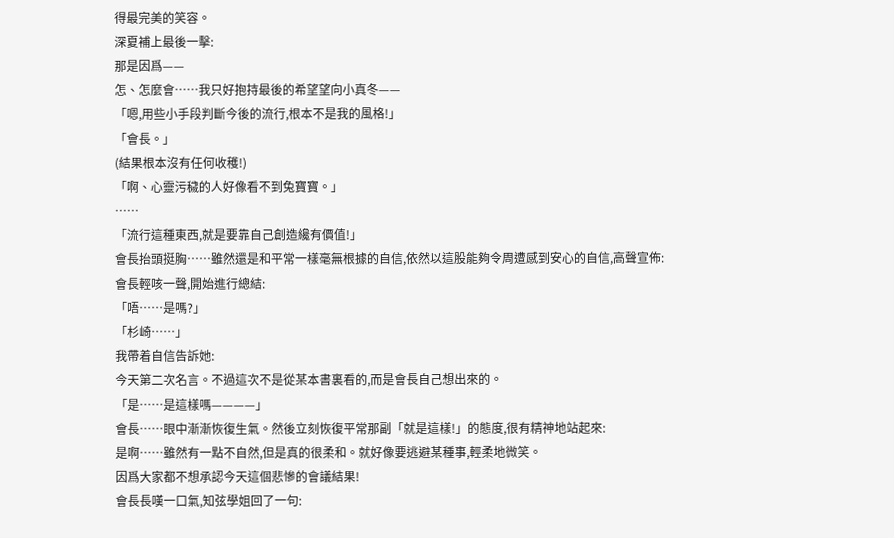得最完美的笑容。
深夏補上最後一擊:
那是因爲——
怎、怎麼會……我只好抱持最後的希望望向小真冬——
「嗯,用些小手段判斷今後的流行,根本不是我的風格!」
「會長。」
(結果根本沒有任何收穫!)
「啊、心靈污穢的人好像看不到兔寶寶。」
……
「流行這種東西,就是要靠自己創造纔有價值!」
會長抬頭挺胸……雖然還是和平常一樣毫無根據的自信,依然以這股能夠令周遭感到安心的自信,高聲宣佈:
會長輕咳一聲,開始進行總結:
「唔……是嗎?」
「杉崎……」
我帶着自信告訴她:
今天第二次名言。不過這次不是從某本書裏看的,而是會長自己想出來的。
「是……是這樣嗎————」
會長……眼中漸漸恢復生氣。然後立刻恢復平常那副「就是這樣!」的態度,很有精神地站起來:
是啊……雖然有一點不自然,但是真的很柔和。就好像要逃避某種事,輕柔地微笑。
因爲大家都不想承認今天這個悲慘的會議結果!
會長長嘆一口氣,知弦學姐回了一句: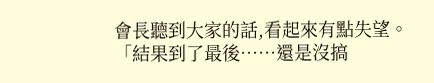會長聽到大家的話,看起來有點失望。
「結果到了最後……還是沒搞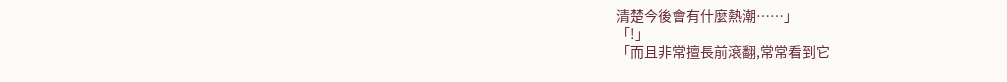清楚今後會有什麼熱潮……」
「!」
「而且非常擅長前滾翻,常常看到它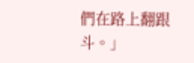們在路上翻跟斗。」